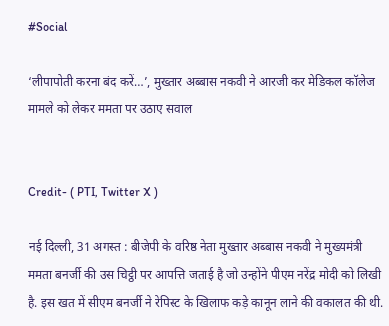#Social

‘लीपापोती करना बंद करें…’, मुख्तार अब्बास नकवी ने आरजी कर मेडिकल कॉलेज मामले को लेकर ममता पर उठाए सवाल


Credit- ( PTI, Twitter X )

नई दिल्ली, 31 अगस्त : बीजेपी के वरिष्ठ नेता मुख्तार अब्बास नकवी ने मुख्यमंत्री ममता बनर्जी की उस चिट्ठी पर आपत्ति जताई है जो उन्होंने पीएम नरेंद्र मोदी को लिखी है. इस खत में सीएम बनर्जी ने रेपिस्ट के खिलाफ कड़े कानून लाने की वकालत की थी.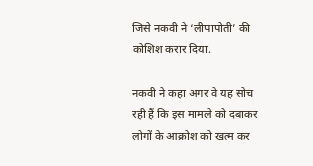जिसे नकवी ने ‘लीपापोती’ की कोशिश करार दिया.

नकवी ने कहा अगर वे यह सोच रही हैं कि इस मामले को दबाकर लोगों के आक्रोश को खत्म कर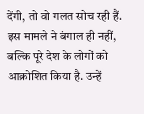देंगी, तो वो गलत सोच रही हैं. इस मामले ने बंगाल ही नहीं, बल्कि पूरे देश के लोगों को आक्रोशित किया है. उन्हें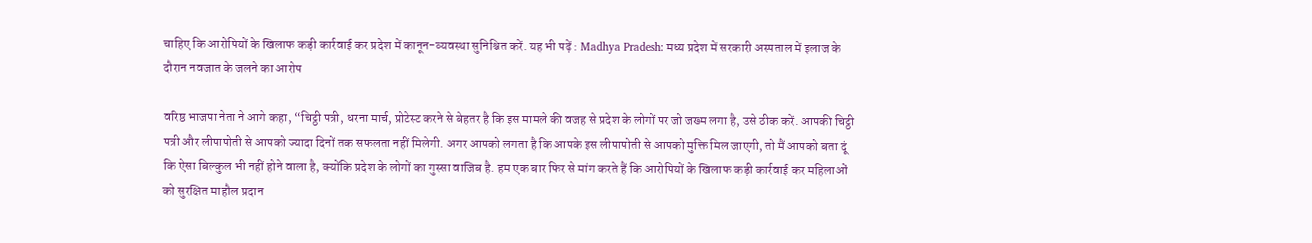चाहिए कि आरोपियों के खिलाफ कड़ी कार्रवाई कर प्रदेश में कानून-व्यवस्था सुनिश्चित करें. यह भी पढ़ें : Madhya Pradesh: मध्य प्रदेश में सरकारी अस्पताल में इलाज के दौरान नवजात के जलने का आरोप

वरिष्ठ भाजपा नेता ने आगे कहा, “चिट्ठी पत्री, धरना मार्च, प्रोटेस्ट करने से बेहतर है कि इस मामले की वजह से प्रदेश के लोगों पर जो जख्म लगा है, उसे ठीक करें. आपकी चिट्ठी पत्री और लीपापोती से आपको ज्यादा दिनों तक सफलता नहीं मिलेगी. अगर आपको लगता है कि आपके इस लीपापोती से आपको मुक्ति मिल जाएगी, तो मैं आपको बता दूं कि ऐसा बिल्कुल भी नहीं होने वाला है, क्योंकि प्रदेश के लोगों का गुस्सा वाजिब है. हम एक बार फिर से मांग करते हैं कि आरोपियों के खिलाफ कड़ी कार्रवाई कर महिलाओं को सुरक्षित माहौल प्रदान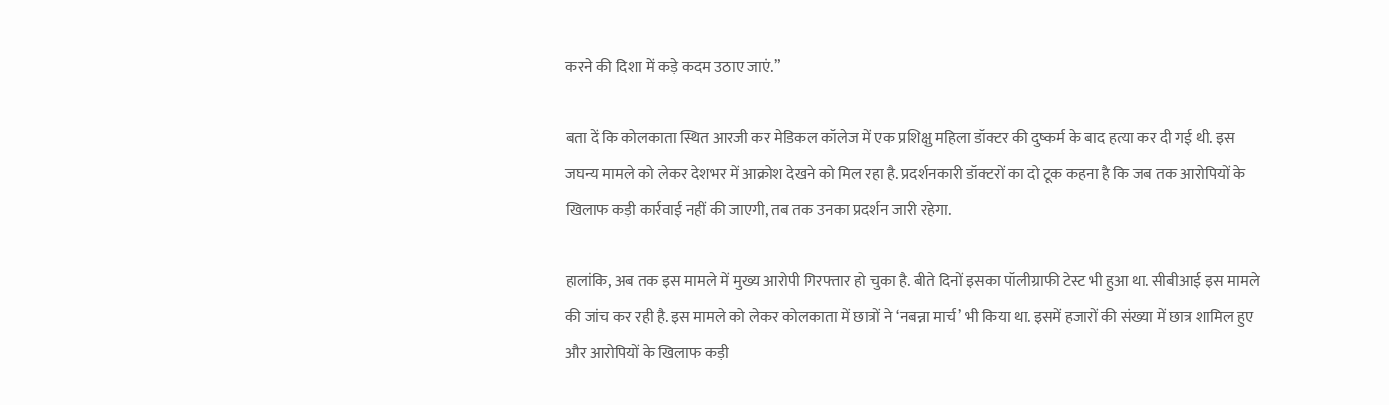करने की दिशा में कड़े कदम उठाए जाएं.”

बता दें कि कोलकाता स्थित आरजी कर मेडिकल कॉलेज में एक प्रशिक्षु महिला डॉक्टर की दुष्कर्म के बाद हत्या कर दी गई थी. इस जघन्य मामले को लेकर देशभर में आक्रोश देखने को मिल रहा है. प्रदर्शनकारी डॉक्टरों का दो टूक कहना है कि जब तक आरोपियों के खिलाफ कड़ी कार्रवाई नहीं की जाएगी, तब तक उनका प्रदर्शन जारी रहेगा.

हालांकि, अब तक इस मामले में मुख्य आरोपी गिरफ्तार हो चुका है. बीते दिनों इसका पॉलीग्राफी टेस्ट भी हुआ था. सीबीआई इस मामले की जांच कर रही है. इस मामले को लेकर कोलकाता में छात्रों ने ‘नबन्ना मार्च’ भी किया था. इसमें हजारों की संख्या में छात्र शामिल हुए और आरोपियों के खिलाफ कड़ी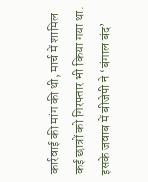कार्रवाई की मांग की थी, मार्च में शामिल कई छात्रों को गिरफ्तार भी किया गया था. इसके जवाब में बीजेपी ने ‘बंगाल बंद’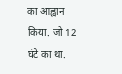का आह्वान किया. जो 12 घंटे का था.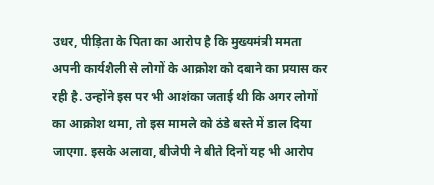उधर, पीड़िता के पिता का आरोप है कि मुख्यमंत्री ममता अपनी कार्यशैली से लोगों के आक्रोश को दबाने का प्रयास कर रही है. उन्होंने इस पर भी आशंका जताई थी कि अगर लोगों का आक्रोश थमा, तो इस मामले को ठंडे बस्ते में डाल दिया जाएगा. इसके अलावा, बीजेपी ने बीते दिनों यह भी आरोप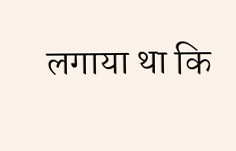लगाया था कि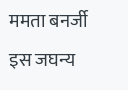ममता बनर्जी इस जघन्य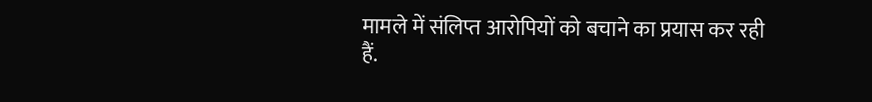मामले में संलिप्त आरोपियों को बचाने का प्रयास कर रही हैं.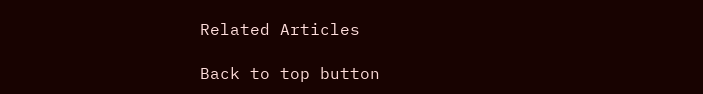Related Articles

Back to top button